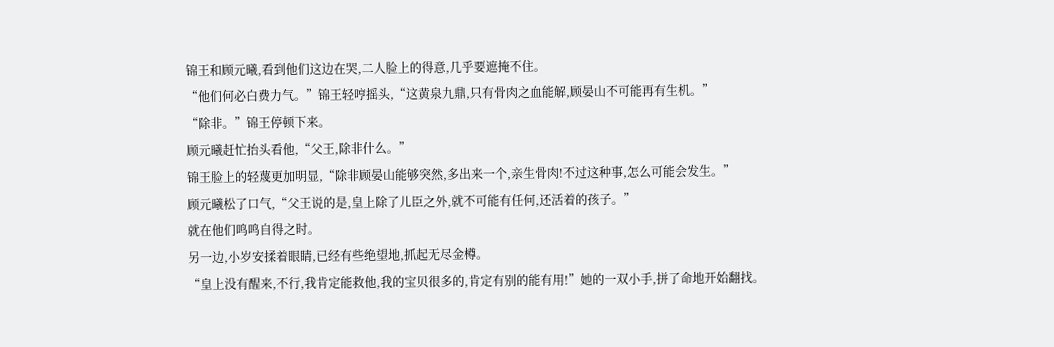锦王和顾元曦,看到他们这边在哭,二人脸上的得意,几乎要遮掩不住。
“他们何必白费力气。”锦王轻哼摇头,“这黄泉九鼎,只有骨肉之血能解,顾晏山不可能再有生机。”
“除非。”锦王停顿下来。
顾元曦赶忙抬头看他,“父王,除非什么。”
锦王脸上的轻蔑更加明显,“除非顾晏山能够突然,多出来一个,亲生骨肉!不过这种事,怎么可能会发生。”
顾元曦松了口气,“父王说的是,皇上除了儿臣之外,就不可能有任何,还活着的孩子。”
就在他们鸣鸣自得之时。
另一边,小岁安揉着眼睛,已经有些绝望地,抓起无尽金樽。
“皇上没有醒来,不行,我肯定能救他,我的宝贝很多的,肯定有别的能有用!”她的一双小手,拼了命地开始翻找。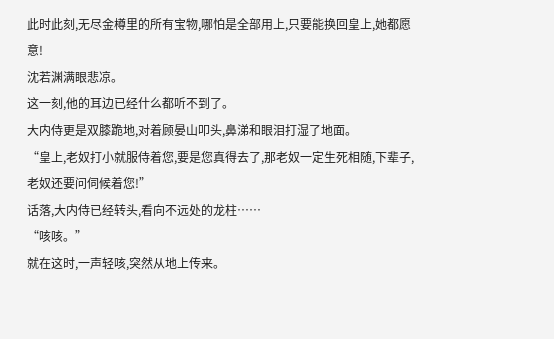此时此刻,无尽金樽里的所有宝物,哪怕是全部用上,只要能换回皇上,她都愿意!
沈若渊满眼悲凉。
这一刻,他的耳边已经什么都听不到了。
大内侍更是双膝跪地,对着顾晏山叩头,鼻涕和眼泪打湿了地面。
“皇上,老奴打小就服侍着您,要是您真得去了,那老奴一定生死相随,下辈子,老奴还要问伺候着您!”
话落,大内侍已经转头,看向不远处的龙柱……
“咳咳。”
就在这时,一声轻咳,突然从地上传来。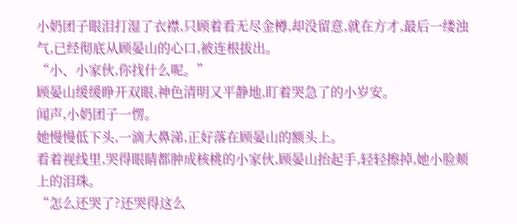小奶团子眼泪打湿了衣襟,只顾着看无尽金樽,却没留意,就在方才,最后一缕浊气,已经彻底从顾晏山的心口,被连根拔出。
“小、小家伙,你找什么呢。”
顾晏山缓缓睁开双眼,神色清明又平静地,盯着哭急了的小岁安。
闻声,小奶团子一愣。
她慢慢低下头,一滴大鼻涕,正好落在顾晏山的额头上。
看着视线里,哭得眼睛都肿成核桃的小家伙,顾晏山抬起手,轻轻擦掉,她小脸颊上的泪珠。
“怎么还哭了?还哭得这么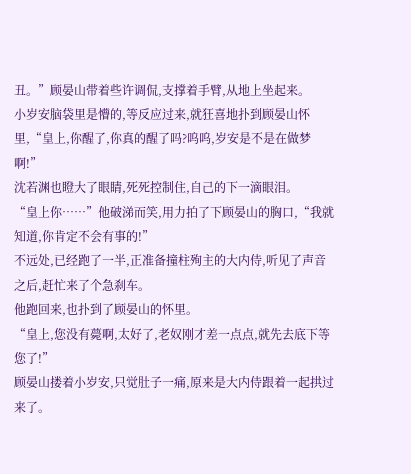丑。”顾晏山带着些许调侃,支撑着手臂,从地上坐起来。
小岁安脑袋里是懵的,等反应过来,就狂喜地扑到顾晏山怀里,“皇上,你醒了,你真的醒了吗?呜呜,岁安是不是在做梦啊!”
沈若渊也瞪大了眼睛,死死控制住,自己的下一滴眼泪。
“皇上你……”他破涕而笑,用力拍了下顾晏山的胸口,“我就知道,你肯定不会有事的!”
不远处,已经跑了一半,正准备撞柱殉主的大内侍,听见了声音之后,赶忙来了个急刹车。
他跑回来,也扑到了顾晏山的怀里。
“皇上,您没有薨啊,太好了,老奴刚才差一点点,就先去底下等您了!”
顾晏山搂着小岁安,只觉肚子一痛,原来是大内侍跟着一起拱过来了。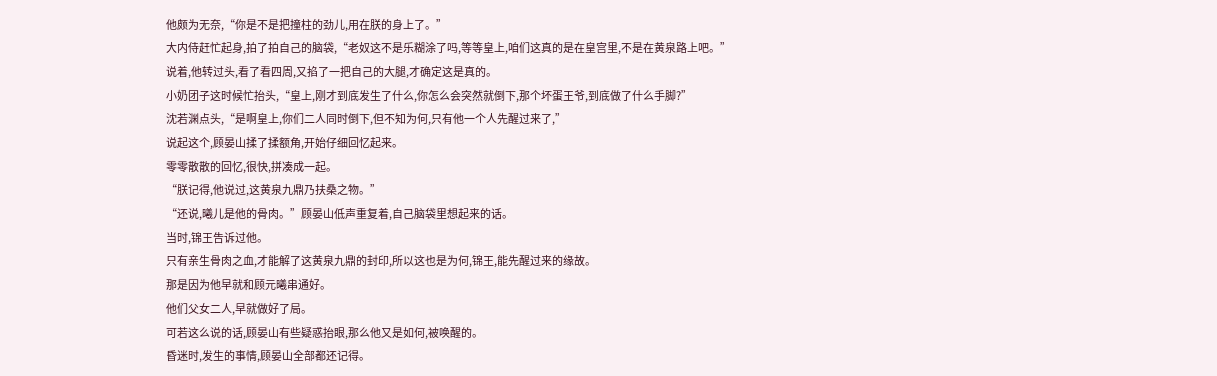他颇为无奈,“你是不是把撞柱的劲儿,用在朕的身上了。”
大内侍赶忙起身,拍了拍自己的脑袋,“老奴这不是乐糊涂了吗,等等皇上,咱们这真的是在皇宫里,不是在黄泉路上吧。”
说着,他转过头,看了看四周,又掐了一把自己的大腿,才确定这是真的。
小奶团子这时候忙抬头,“皇上,刚才到底发生了什么,你怎么会突然就倒下,那个坏蛋王爷,到底做了什么手脚?”
沈若渊点头,“是啊皇上,你们二人同时倒下,但不知为何,只有他一个人先醒过来了,”
说起这个,顾晏山揉了揉额角,开始仔细回忆起来。
零零散散的回忆,很快,拼凑成一起。
“朕记得,他说过,这黄泉九鼎乃扶桑之物。”
“还说,曦儿是他的骨肉。”顾晏山低声重复着,自己脑袋里想起来的话。
当时,锦王告诉过他。
只有亲生骨肉之血,才能解了这黄泉九鼎的封印,所以这也是为何,锦王,能先醒过来的缘故。
那是因为他早就和顾元曦串通好。
他们父女二人,早就做好了局。
可若这么说的话,顾晏山有些疑惑抬眼,那么他又是如何,被唤醒的。
昏迷时,发生的事情,顾晏山全部都还记得。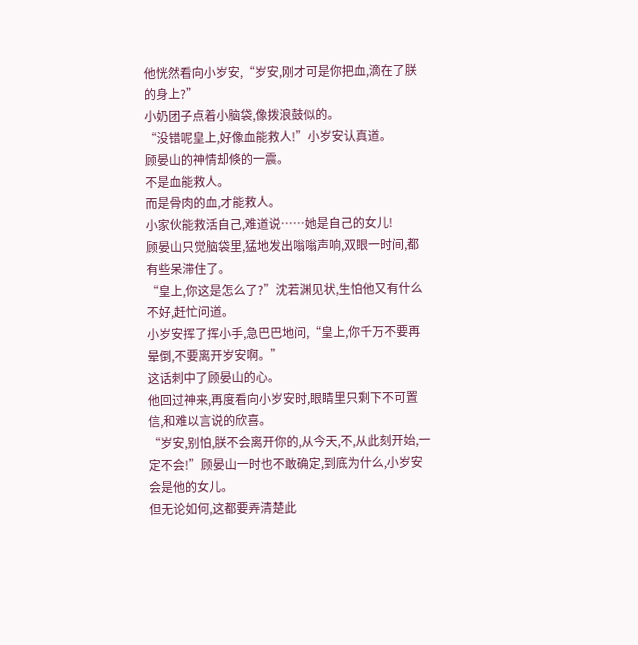他恍然看向小岁安,“岁安,刚才可是你把血,滴在了朕的身上?”
小奶团子点着小脑袋,像拨浪鼓似的。
“没错呢皇上,好像血能救人!”小岁安认真道。
顾晏山的神情却倏的一震。
不是血能救人。
而是骨肉的血,才能救人。
小家伙能救活自己,难道说……她是自己的女儿!
顾晏山只觉脑袋里,猛地发出嗡嗡声响,双眼一时间,都有些呆滞住了。
“皇上,你这是怎么了?”沈若渊见状,生怕他又有什么不好,赶忙问道。
小岁安挥了挥小手,急巴巴地问,“皇上,你千万不要再晕倒,不要离开岁安啊。”
这话刺中了顾晏山的心。
他回过神来,再度看向小岁安时,眼睛里只剩下不可置信,和难以言说的欣喜。
“岁安,别怕,朕不会离开你的,从今天,不,从此刻开始,一定不会!”顾晏山一时也不敢确定,到底为什么,小岁安会是他的女儿。
但无论如何,这都要弄清楚此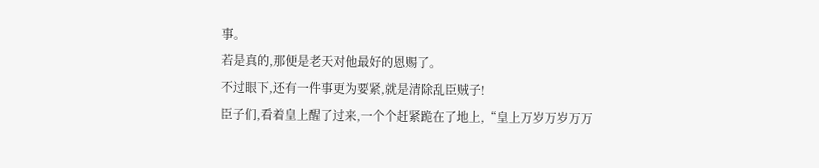事。
若是真的,那便是老天对他最好的恩赐了。
不过眼下,还有一件事更为要紧,就是清除乱臣贼子!
臣子们,看着皇上醒了过来,一个个赶紧跪在了地上,“皇上万岁万岁万万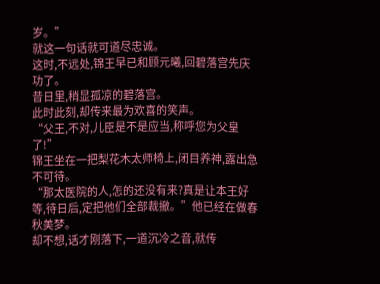岁。”
就这一句话就可道尽忠诚。
这时,不远处,锦王早已和顾元曦,回碧落宫先庆功了。
昔日里,稍显孤凉的碧落宫。
此时此刻,却传来最为欢喜的笑声。
“父王,不对,儿臣是不是应当,称呼您为父皇了!”
锦王坐在一把梨花木太师椅上,闭目养神,露出急不可待。
“那太医院的人,怎的还没有来?真是让本王好等,待日后,定把他们全部裁撤。”他已经在做春秋美梦。
却不想,话才刚落下,一道沉冷之音,就传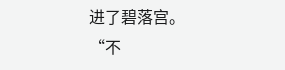进了碧落宫。
“不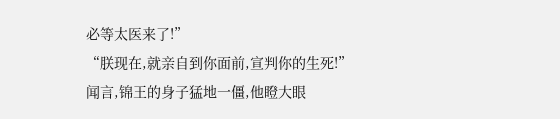必等太医来了!”
“朕现在,就亲自到你面前,宣判你的生死!”
闻言,锦王的身子猛地一僵,他瞪大眼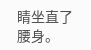睛坐直了腰身。